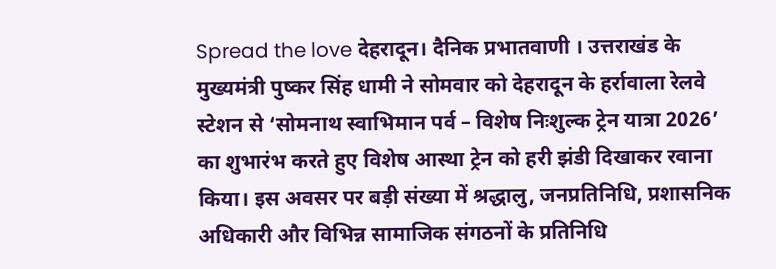Spread the love देहरादून। दैनिक प्रभातवाणी । उत्तराखंड के मुख्यमंत्री पुष्कर सिंह धामी ने सोमवार को देहरादून के हर्रावाला रेलवे स्टेशन से ‘सोमनाथ स्वाभिमान पर्व – विशेष निःशुल्क ट्रेन यात्रा 2026’ का शुभारंभ करते हुए विशेष आस्था ट्रेन को हरी झंडी दिखाकर रवाना किया। इस अवसर पर बड़ी संख्या में श्रद्धालु, जनप्रतिनिधि, प्रशासनिक अधिकारी और विभिन्न सामाजिक संगठनों के प्रतिनिधि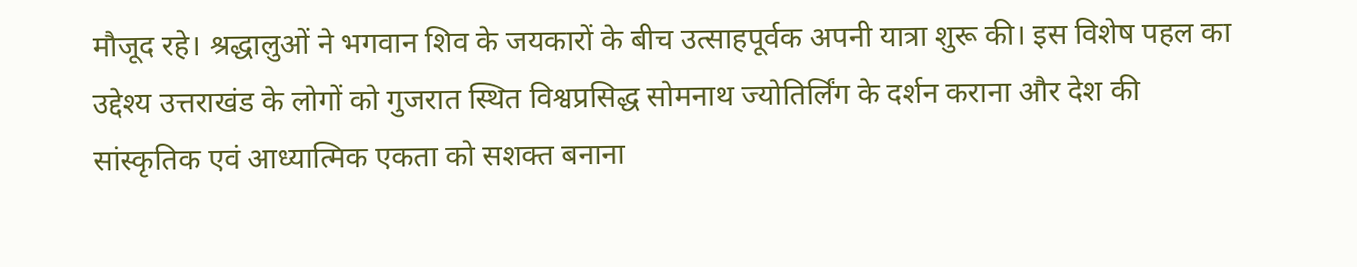मौजूद रहे। श्रद्धालुओं ने भगवान शिव के जयकारों के बीच उत्साहपूर्वक अपनी यात्रा शुरू की। इस विशेष पहल का उद्देश्य उत्तराखंड के लोगों को गुजरात स्थित विश्वप्रसिद्ध सोमनाथ ज्योतिर्लिंग के दर्शन कराना और देश की सांस्कृतिक एवं आध्यात्मिक एकता को सशक्त बनाना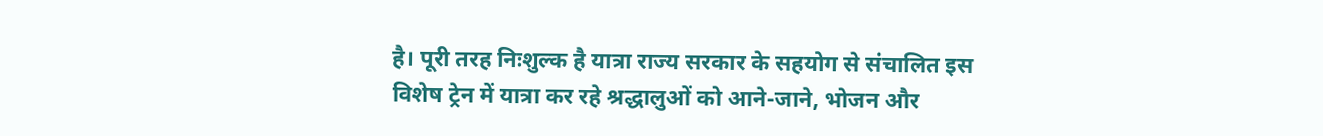है। पूरी तरह निःशुल्क है यात्रा राज्य सरकार के सहयोग से संचालित इस विशेष ट्रेन में यात्रा कर रहे श्रद्धालुओं को आने-जाने, भोजन और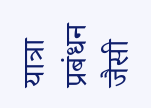यात्रा प्रबंधन जैसी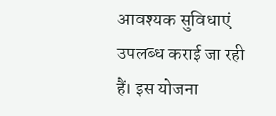आवश्यक सुविधाएं उपलब्ध कराई जा रही हैं। इस योजना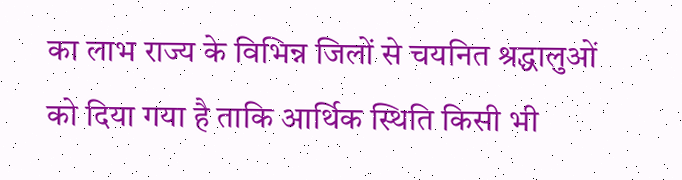का लाभ राज्य के विभिन्न जिलों से चयनित श्रद्धालुओं को दिया गया है ताकि आर्थिक स्थिति किसी भी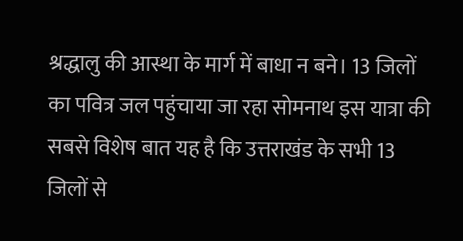श्रद्धालु की आस्था के मार्ग में बाधा न बने। 13 जिलों का पवित्र जल पहुंचाया जा रहा सोमनाथ इस यात्रा की सबसे विशेष बात यह है कि उत्तराखंड के सभी 13 जिलों से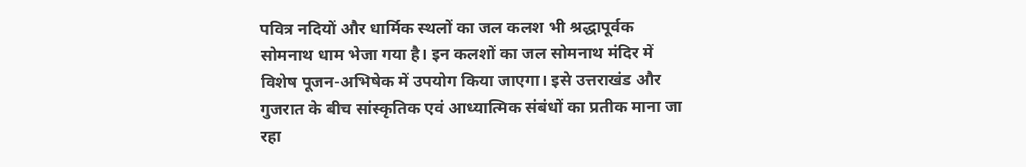पवित्र नदियों और धार्मिक स्थलों का जल कलश भी श्रद्धापूर्वक सोमनाथ धाम भेजा गया है। इन कलशों का जल सोमनाथ मंदिर में विशेष पूजन-अभिषेक में उपयोग किया जाएगा। इसे उत्तराखंड और गुजरात के बीच सांस्कृतिक एवं आध्यात्मिक संबंधों का प्रतीक माना जा रहा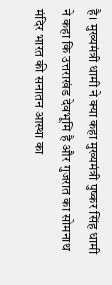है। मुख्यमंत्री धामी ने क्या कहा मुख्यमंत्री पुष्कर सिंह धामी ने कहा कि उत्तराखंड देवभूमि है और गुजरात का सोमनाथ मंदिर भारत की सनातन आस्था का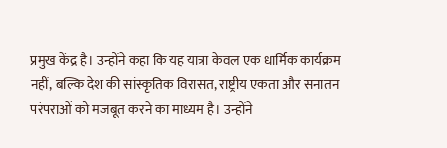प्रमुख केंद्र है। उन्होंने कहा कि यह यात्रा केवल एक धार्मिक कार्यक्रम नहीं, बल्कि देश की सांस्कृतिक विरासत, राष्ट्रीय एकता और सनातन परंपराओं को मजबूत करने का माध्यम है। उन्होंने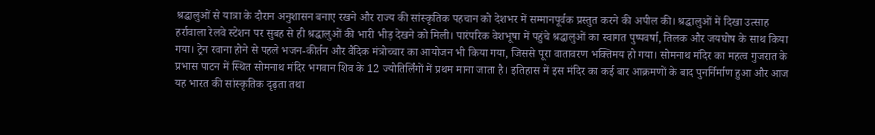श्रद्धालुओं से यात्रा के दौरान अनुशासन बनाए रखने और राज्य की सांस्कृतिक पहचान को देशभर में सम्मानपूर्वक प्रस्तुत करने की अपील की। श्रद्धालुओं में दिखा उत्साह हर्रावाला रेलवे स्टेशन पर सुबह से ही श्रद्धालुओं की भारी भीड़ देखने को मिली। पारंपरिक वेशभूषा में पहुंचे श्रद्धालुओं का स्वागत पुष्पवर्षा, तिलक और जयघोष के साथ किया गया। ट्रेन रवाना होने से पहले भजन-कीर्तन और वैदिक मंत्रोच्चार का आयोजन भी किया गया, जिससे पूरा वातावरण भक्तिमय हो गया। सोमनाथ मंदिर का महत्व गुजरात के प्रभास पाटन में स्थित सोमनाथ मंदिर भगवान शिव के 12 ज्योतिर्लिंगों में प्रथम माना जाता है। इतिहास में इस मंदिर का कई बार आक्रमणों के बाद पुनर्निर्माण हुआ और आज यह भारत की सांस्कृतिक दृढ़ता तथा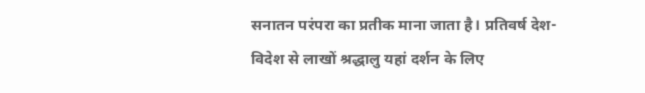सनातन परंपरा का प्रतीक माना जाता है। प्रतिवर्ष देश-विदेश से लाखों श्रद्धालु यहां दर्शन के लिए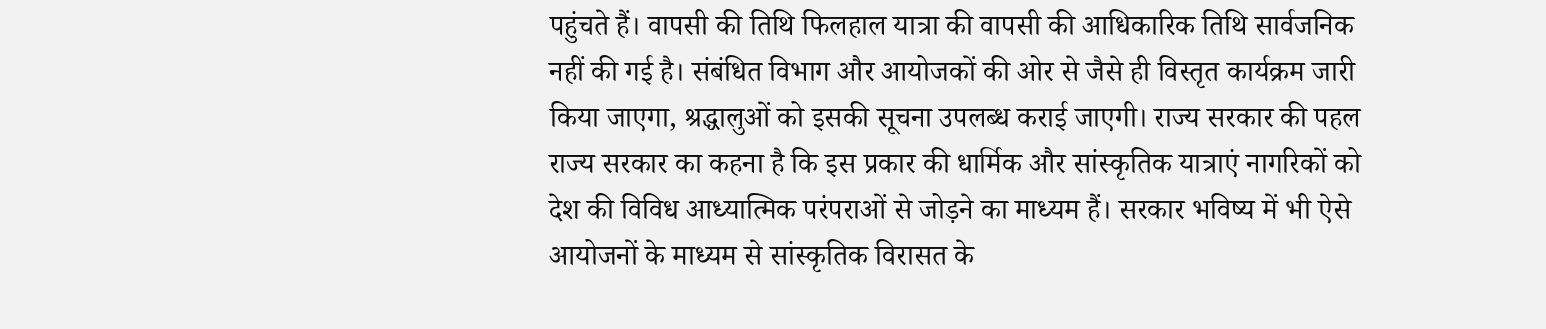पहुंचते हैं। वापसी की तिथि फिलहाल यात्रा की वापसी की आधिकारिक तिथि सार्वजनिक नहीं की गई है। संबंधित विभाग और आयोजकों की ओर से जैसे ही विस्तृत कार्यक्रम जारी किया जाएगा, श्रद्धालुओं को इसकी सूचना उपलब्ध कराई जाएगी। राज्य सरकार की पहल राज्य सरकार का कहना है कि इस प्रकार की धार्मिक और सांस्कृतिक यात्राएं नागरिकों को देश की विविध आध्यात्मिक परंपराओं से जोड़ने का माध्यम हैं। सरकार भविष्य में भी ऐसे आयोजनों के माध्यम से सांस्कृतिक विरासत के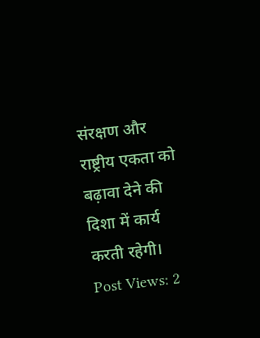संरक्षण और राष्ट्रीय एकता को बढ़ावा देने की दिशा में कार्य करती रहेगी। Post Views: 2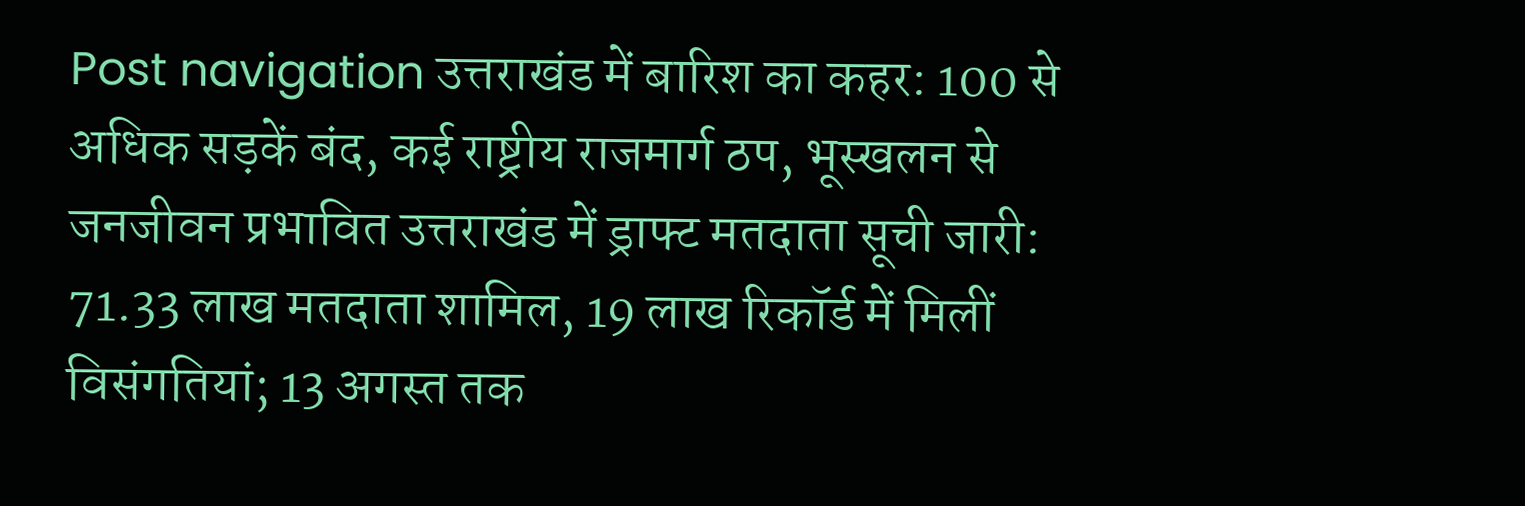Post navigation उत्तराखंड में बारिश का कहर: 100 से अधिक सड़कें बंद, कई राष्ट्रीय राजमार्ग ठप, भूस्खलन से जनजीवन प्रभावित उत्तराखंड में ड्राफ्ट मतदाता सूची जारी: 71.33 लाख मतदाता शामिल, 19 लाख रिकॉर्ड में मिलीं विसंगतियां; 13 अगस्त तक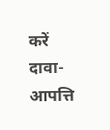करें दावा-आपत्ति